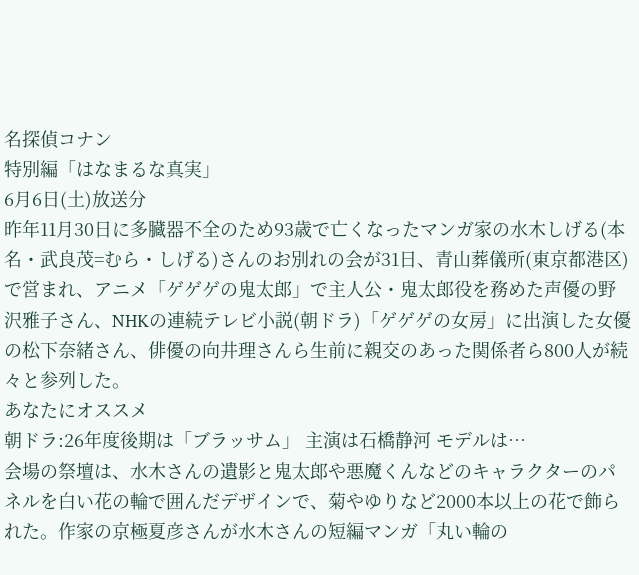名探偵コナン
特別編「はなまるな真実」
6月6日(土)放送分
昨年11月30日に多臓器不全のため93歳で亡くなったマンガ家の水木しげる(本名・武良茂=むら・しげる)さんのお別れの会が31日、青山葬儀所(東京都港区)で営まれ、アニメ「ゲゲゲの鬼太郎」で主人公・鬼太郎役を務めた声優の野沢雅子さん、NHKの連続テレビ小説(朝ドラ)「ゲゲゲの女房」に出演した女優の松下奈緒さん、俳優の向井理さんら生前に親交のあった関係者ら800人が続々と参列した。
あなたにオススメ
朝ドラ:26年度後期は「ブラッサム」 主演は石橋静河 モデルは…
会場の祭壇は、水木さんの遺影と鬼太郎や悪魔くんなどのキャラクターのパネルを白い花の輪で囲んだデザインで、菊やゆりなど2000本以上の花で飾られた。作家の京極夏彦さんが水木さんの短編マンガ「丸い輪の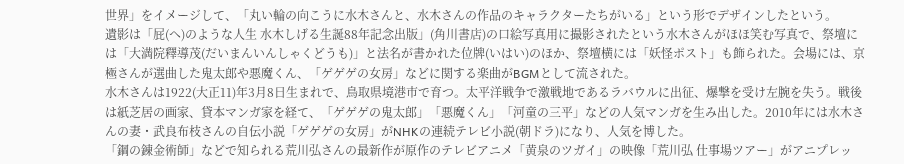世界」をイメージして、「丸い輪の向こうに水木さんと、水木さんの作品のキャラクターたちがいる」という形でデザインしたという。
遺影は「屁(へ)のような人生 水木しげる生誕88年記念出版」(角川書店)の口絵写真用に撮影されたという水木さんがほほ笑む写真で、祭壇には「大満院釋導茂(だいまんいんしゃくどうも)」と法名が書かれた位牌(いはい)のほか、祭壇横には「妖怪ポスト」も飾られた。会場には、京極さんが選曲した鬼太郎や悪魔くん、「ゲゲゲの女房」などに関する楽曲がBGMとして流された。
水木さんは1922(大正11)年3月8日生まれで、鳥取県境港市で育つ。太平洋戦争で激戦地であるラバウルに出征、爆撃を受け左腕を失う。戦後は紙芝居の画家、貸本マンガ家を経て、「ゲゲゲの鬼太郎」「悪魔くん」「河童の三平」などの人気マンガを生み出した。2010年には水木さんの妻・武良布枝さんの自伝小説「ゲゲゲの女房」がNHKの連続テレビ小説(朝ドラ)になり、人気を博した。
「鋼の錬金術師」などで知られる荒川弘さんの最新作が原作のテレビアニメ「黄泉のツガイ」の映像「荒川弘 仕事場ツアー」がアニプレッ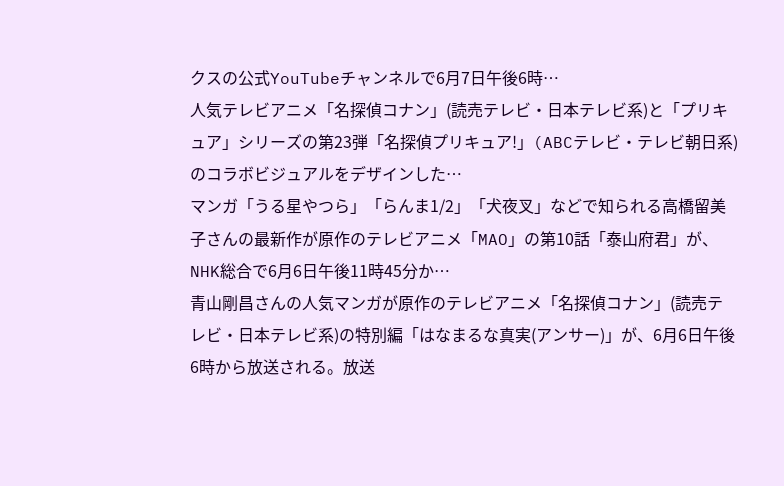クスの公式YouTubeチャンネルで6月7日午後6時…
人気テレビアニメ「名探偵コナン」(読売テレビ・日本テレビ系)と「プリキュア」シリーズの第23弾「名探偵プリキュア!」(ABCテレビ・テレビ朝日系)のコラボビジュアルをデザインした…
マンガ「うる星やつら」「らんま1/2」「犬夜叉」などで知られる高橋留美子さんの最新作が原作のテレビアニメ「MAO」の第10話「泰山府君」が、NHK総合で6月6日午後11時45分か…
青山剛昌さんの人気マンガが原作のテレビアニメ「名探偵コナン」(読売テレビ・日本テレビ系)の特別編「はなまるな真実(アンサー)」が、6月6日午後6時から放送される。放送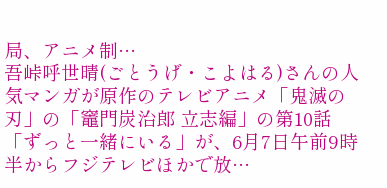局、アニメ制…
吾峠呼世晴(ごとうげ・こよはる)さんの人気マンガが原作のテレビアニメ「鬼滅の刃」の「竈門炭治郎 立志編」の第10話「ずっと一緒にいる」が、6月7日午前9時半からフジテレビほかで放…